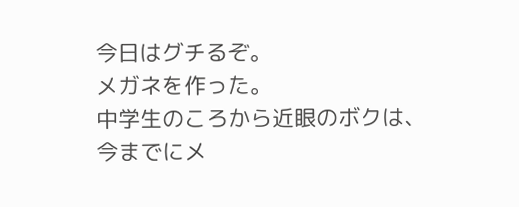今日はグチるぞ。
メガネを作った。
中学生のころから近眼のボクは、
今までにメ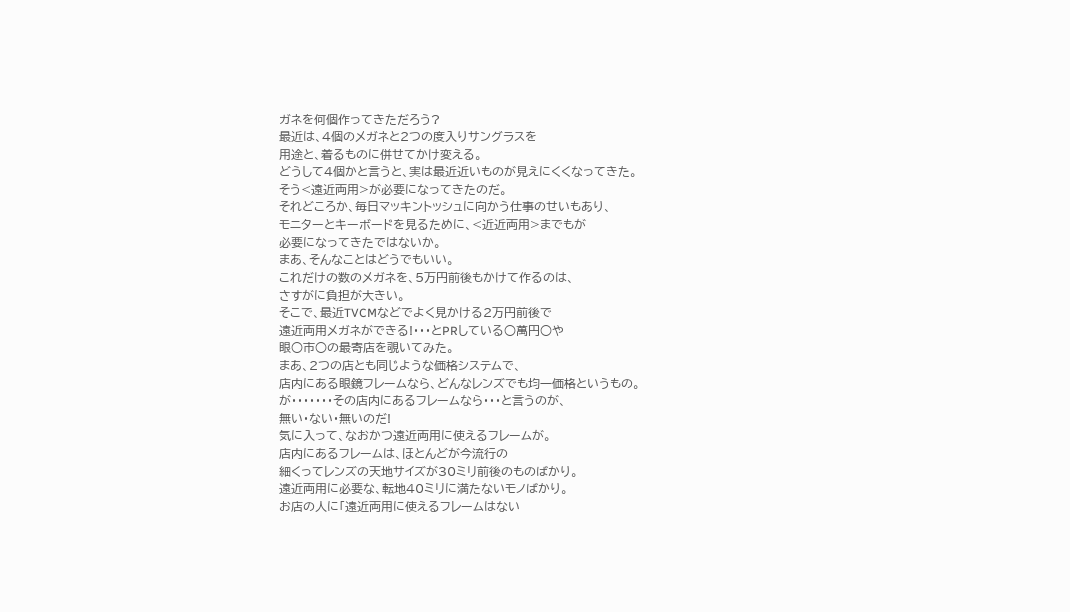ガネを何個作ってきただろう?
最近は、4個のメガネと2つの度入りサングラスを
用途と、着るものに併せてかけ変える。
どうして4個かと言うと、実は最近近いものが見えにくくなってきた。
そう<遠近両用>が必要になってきたのだ。
それどころか、毎日マッキントッシュに向かう仕事のせいもあり、
モニターとキーボードを見るために、<近近両用>までもが
必要になってきたではないか。
まあ、そんなことはどうでもいい。
これだけの数のメガネを、5万円前後もかけて作るのは、
さすがに負担が大きい。
そこで、最近TVCMなどでよく見かける2万円前後で
遠近両用メガネができる!・・・とPRしている○萬円○や
眼○市○の最寄店を覗いてみた。
まあ、2つの店とも同じような価格システムで、
店内にある眼鏡フレームなら、どんなレンズでも均一価格というもの。
が・・・・・・・その店内にあるフレームなら・・・と言うのが、
無い・ない・無いのだ!
気に入って、なおかつ遠近両用に使えるフレームが。
店内にあるフレームは、ほとんどが今流行の
細くってレンズの天地サイズが30ミリ前後のものばかり。
遠近両用に必要な、転地40ミリに満たないモノばかり。
お店の人に「遠近両用に使えるフレームはない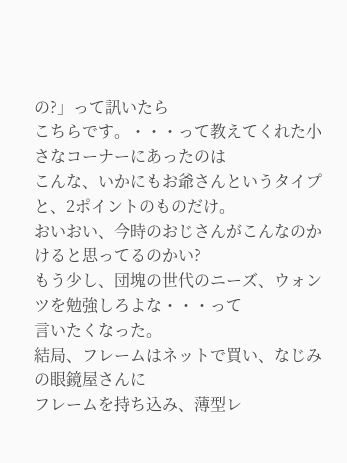の?」って訊いたら
こちらです。・・・って教えてくれた小さなコーナーにあったのは
こんな、いかにもお爺さんというタイプと、2ポイントのものだけ。
おいおい、今時のおじさんがこんなのかけると思ってるのかい?
もう少し、団塊の世代のニーズ、ウォンツを勉強しろよな・・・って
言いたくなった。
結局、フレームはネットで買い、なじみの眼鏡屋さんに
フレームを持ち込み、薄型レ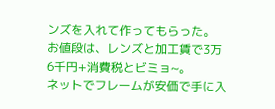ンズを入れて作ってもらった。
お値段は、レンズと加工賃で3万6千円+消費税とビミョ~。
ネットでフレームが安価で手に入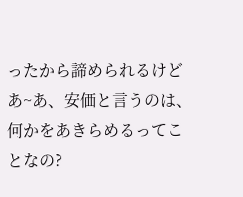ったから諦められるけど
あ~あ、安価と言うのは、何かをあきらめるってことなの?